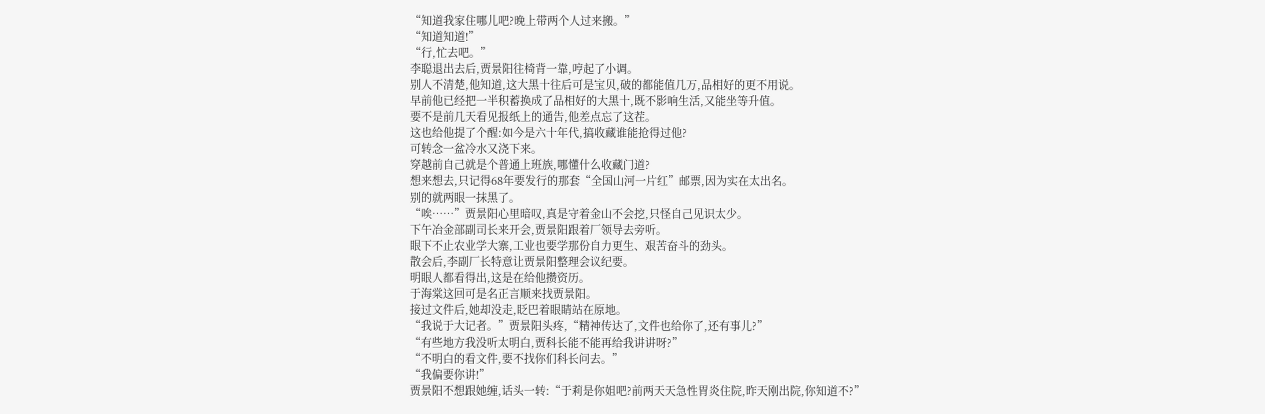“知道我家住哪儿吧?晚上带两个人过来搬。”
“知道知道!”
“行,忙去吧。”
李聪退出去后,贾景阳往椅背一靠,哼起了小调。
别人不清楚,他知道,这大黑十往后可是宝贝,破的都能值几万,品相好的更不用说。
早前他已经把一半积蓄换成了品相好的大黑十,既不影响生活,又能坐等升值。
要不是前几天看见报纸上的通告,他差点忘了这茬。
这也给他提了个醒:如今是六十年代,搞收藏谁能抢得过他?
可转念一盆冷水又浇下来。
穿越前自己就是个普通上班族,哪懂什么收藏门道?
想来想去,只记得68年要发行的那套“全国山河一片红”邮票,因为实在太出名。
别的就两眼一抹黑了。
“唉……”贾景阳心里暗叹,真是守着金山不会挖,只怪自己见识太少。
下午冶金部副司长来开会,贾景阳跟着厂领导去旁听。
眼下不止农业学大寨,工业也要学那份自力更生、艰苦奋斗的劲头。
散会后,李副厂长特意让贾景阳整理会议纪要。
明眼人都看得出,这是在给他攒资历。
于海棠这回可是名正言顺来找贾景阳。
接过文件后,她却没走,眨巴着眼睛站在原地。
“我说于大记者。”贾景阳头疼,“精神传达了,文件也给你了,还有事儿?”
“有些地方我没听太明白,贾科长能不能再给我讲讲呀?”
“不明白的看文件,要不找你们科长问去。”
“我偏要你讲!”
贾景阳不想跟她缠,话头一转:“于莉是你姐吧?前两天天急性胃炎住院,昨天刚出院,你知道不?”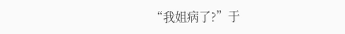“我姐病了?”于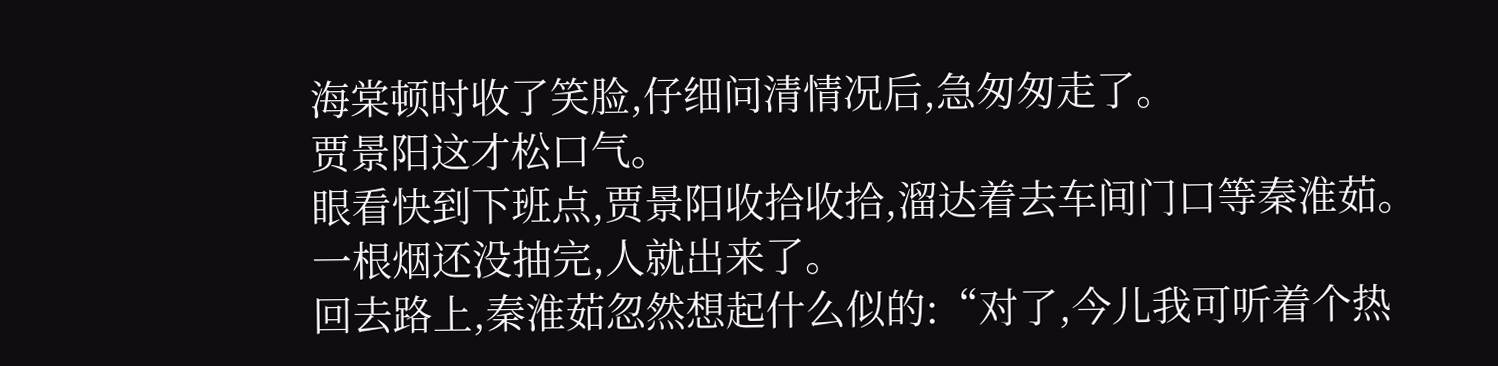海棠顿时收了笑脸,仔细问清情况后,急匆匆走了。
贾景阳这才松口气。
眼看快到下班点,贾景阳收拾收拾,溜达着去车间门口等秦淮茹。
一根烟还没抽完,人就出来了。
回去路上,秦淮茹忽然想起什么似的:“对了,今儿我可听着个热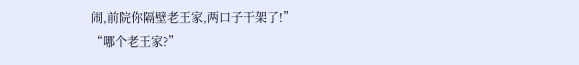闹,前院你隔壁老王家,两口子干架了!”
“哪个老王家?”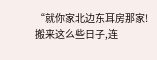“就你家北边东耳房那家!搬来这么些日子,连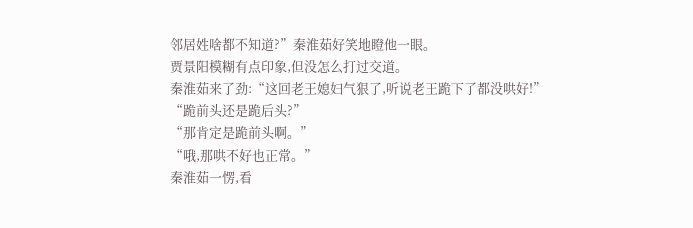邻居姓啥都不知道?”秦淮茹好笑地瞪他一眼。
贾景阳模糊有点印象,但没怎么打过交道。
秦淮茹来了劲:“这回老王媳妇气狠了,听说老王跪下了都没哄好!”
“跪前头还是跪后头?”
“那肯定是跪前头啊。”
“哦,那哄不好也正常。”
秦淮茹一愣,看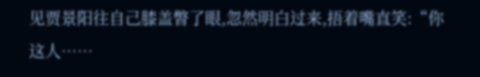见贾景阳往自己膝盖瞥了眼,忽然明白过来,捂着嘴直笑:“你这人……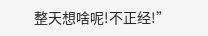整天想啥呢!不正经!”